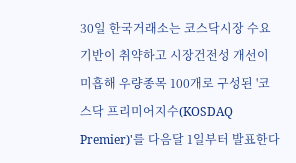30일 한국거래소는 코스닥시장 수요기반이 취약하고 시장건전성 개선이 미흡해 우량종목 100개로 구성된 '코스닥 프리미어지수(KOSDAQ Premier)'를 다음달 1일부터 발표한다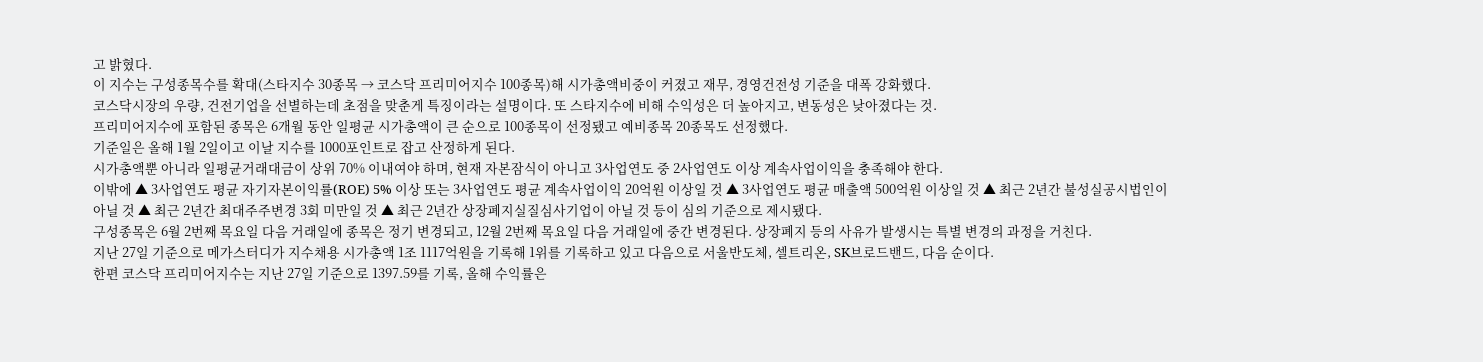고 밝혔다.
이 지수는 구성종목수를 확대(스타지수 30종목 → 코스닥 프리미어지수 100종목)해 시가총액비중이 커졌고 재무, 경영건전성 기준을 대폭 강화했다.
코스닥시장의 우량, 건전기업을 선별하는데 초점을 맞춘게 특징이라는 설명이다. 또 스타지수에 비해 수익성은 더 높아지고, 변동성은 낮아졌다는 것.
프리미어지수에 포함된 종목은 6개월 동안 일평균 시가총액이 큰 순으로 100종목이 선정됐고 예비종목 20종목도 선정했다.
기준일은 올해 1월 2일이고 이날 지수를 1000포인트로 잡고 산정하게 된다.
시가총액뿐 아니라 일평균거래대금이 상위 70% 이내여야 하며, 현재 자본잠식이 아니고 3사업연도 중 2사업연도 이상 계속사업이익을 충족해야 한다.
이밖에 ▲ 3사업연도 평균 자기자본이익률(ROE) 5% 이상 또는 3사업연도 평균 계속사업이익 20억원 이상일 것 ▲ 3사업연도 평균 매출액 500억원 이상일 것 ▲ 최근 2년간 불성실공시법인이 아닐 것 ▲ 최근 2년간 최대주주변경 3회 미만일 것 ▲ 최근 2년간 상장폐지실질심사기업이 아닐 것 등이 심의 기준으로 제시됐다.
구성종목은 6월 2번째 목요일 다음 거래일에 종목은 정기 변경되고, 12월 2번째 목요일 다음 거래일에 중간 변경된다. 상장폐지 등의 사유가 발생시는 특별 변경의 과정을 거친다.
지난 27일 기준으로 메가스터디가 지수채용 시가총액 1조 1117억원을 기록해 1위를 기록하고 있고 다음으로 서울반도체, 셀트리온, SK브로드밴드, 다음 순이다.
한편 코스닥 프리미어지수는 지난 27일 기준으로 1397.59를 기록, 올해 수익률은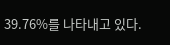39.76%를 나타내고 있다.